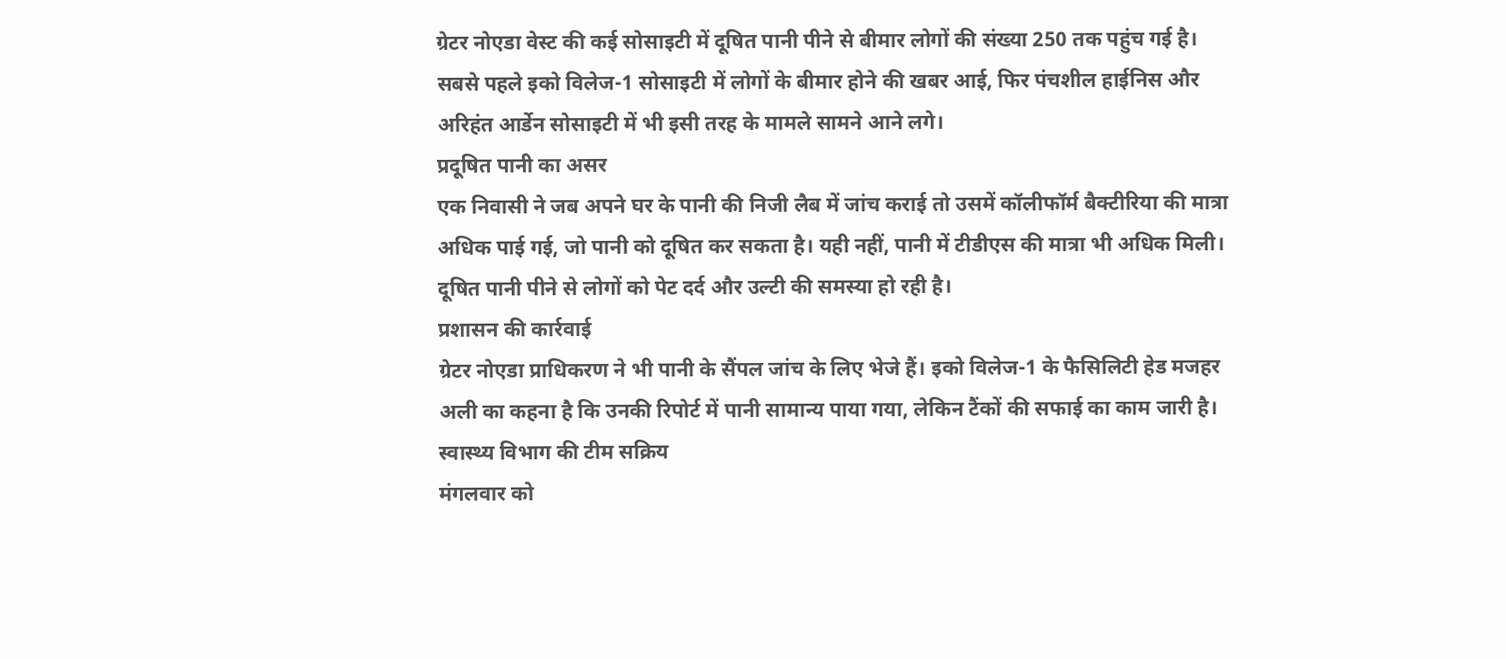ग्रेटर नोएडा वेस्ट की कई सोसाइटी में दूषित पानी पीने से बीमार लोगों की संख्या 250 तक पहुंच गई है। सबसे पहले इको विलेज-1 सोसाइटी में लोगों के बीमार होने की खबर आई, फिर पंचशील हाईनिस और अरिहंत आर्डेन सोसाइटी में भी इसी तरह के मामले सामने आने लगे।
प्रदूषित पानी का असर
एक निवासी ने जब अपने घर के पानी की निजी लैब में जांच कराई तो उसमें कॉलीफॉर्म बैक्टीरिया की मात्रा अधिक पाई गई, जो पानी को दूषित कर सकता है। यही नहीं, पानी में टीडीएस की मात्रा भी अधिक मिली। दूषित पानी पीने से लोगों को पेट दर्द और उल्टी की समस्या हो रही है।
प्रशासन की कार्रवाई
ग्रेटर नोएडा प्राधिकरण ने भी पानी के सैंपल जांच के लिए भेजे हैं। इको विलेज-1 के फैसिलिटी हेड मजहर अली का कहना है कि उनकी रिपोर्ट में पानी सामान्य पाया गया, लेकिन टैंकों की सफाई का काम जारी है।
स्वास्थ्य विभाग की टीम सक्रिय
मंगलवार को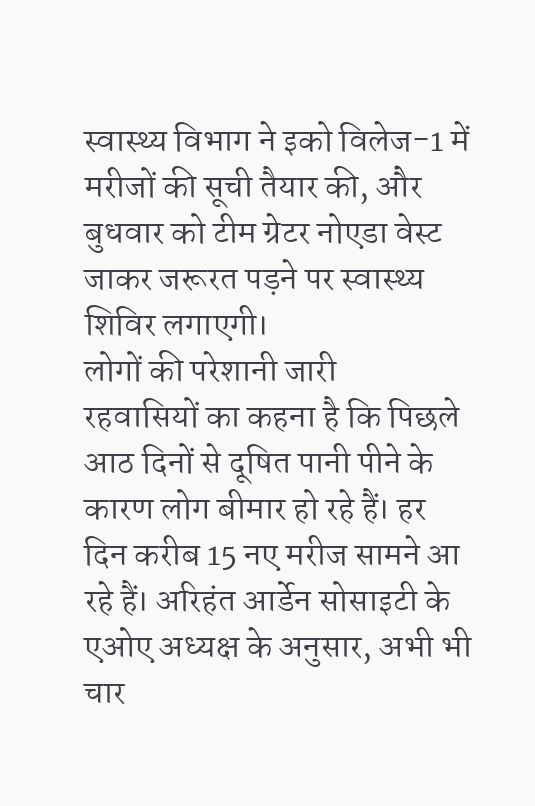स्वास्थ्य विभाग ने इको विलेज-1 में मरीजों की सूची तैयार की, और बुधवार को टीम ग्रेटर नोएडा वेस्ट जाकर जरूरत पड़ने पर स्वास्थ्य शिविर लगाएगी।
लोगों की परेशानी जारी
रहवासियों का कहना है कि पिछले आठ दिनों से दूषित पानी पीने के कारण लोग बीमार हो रहे हैं। हर दिन करीब 15 नए मरीज सामने आ रहे हैं। अरिहंत आर्डेन सोसाइटी के एओए अध्यक्ष के अनुसार, अभी भी चार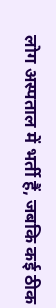लोग अस्पताल में भर्ती हैं, जबकि कई ठीक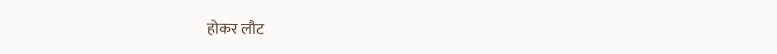होकर लौट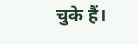चुके हैं।